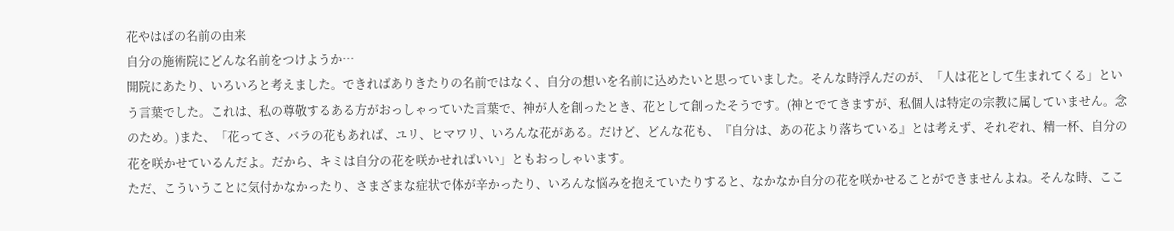花やはばの名前の由来
自分の施術院にどんな名前をつけようか…
開院にあたり、いろいろと考えました。できればありきたりの名前ではなく、自分の想いを名前に込めたいと思っていました。そんな時浮んだのが、「人は花として生まれてくる」という言葉でした。これは、私の尊敬するある方がおっしゃっていた言葉で、神が人を創ったとき、花として創ったそうです。(神とでてきますが、私個人は特定の宗教に属していません。念のため。)また、「花ってさ、バラの花もあれば、ユリ、ヒマワリ、いろんな花がある。だけど、どんな花も、『自分は、あの花より落ちている』とは考えず、それぞれ、精一杯、自分の花を咲かせているんだよ。だから、キミは自分の花を咲かせればいい」ともおっしゃいます。
ただ、こういうことに気付かなかったり、さまざまな症状で体が辛かったり、いろんな悩みを抱えていたりすると、なかなか自分の花を咲かせることができませんよね。そんな時、ここ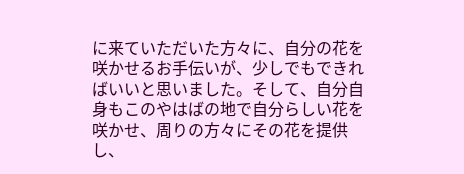に来ていただいた方々に、自分の花を咲かせるお手伝いが、少しでもできればいいと思いました。そして、自分自身もこのやはばの地で自分らしい花を咲かせ、周りの方々にその花を提供し、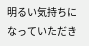明るい気持ちになっていただき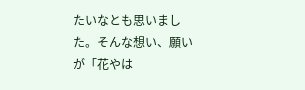たいなとも思いました。そんな想い、願いが「花やは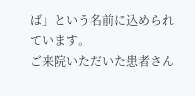ば」という名前に込められています。
ご来院いただいた患者さん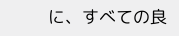に、すべての良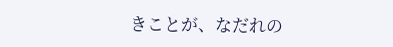きことが、なだれの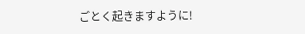ごとく起きますように!